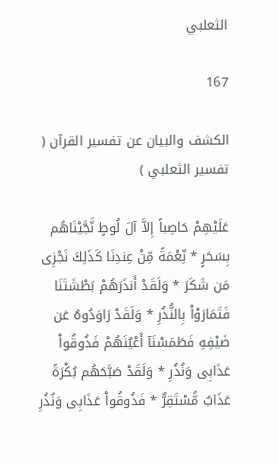الثعلبي

167

الكشف والبيان عن تفسير القرآن ( تفسير الثعلبي )

عَلَيْهِمْ حَاصِباً إِلاَّ آلَ لُوطٍ نَّجَّيْنَاهُم بِسَحَرٍ * نِّعْمَةً مِّنْ عِندِنَا كَذَلِكَ نَجْزِى مَن شَكَرَ * وَلَقَدْ أَنذَرَهُمْ بَطْشَتَنَا فَتَمَارَوْاْ بِالنُّذُرِ * وَلَقَدْ رَاوَدُوهُ عَن ضَيْفِهِ فَطَمَسْنَآ أَعْيُنَهُمْ فَذُوقُواْ عَذَابِى وَنُذُرِ * وَلَقَدْ صَبَّحَهُم بُكْرَةً عَذَابٌ مُّسْتَقِرٌّ * فَذُوقُواْ عَذَابِى وَنُذُرِ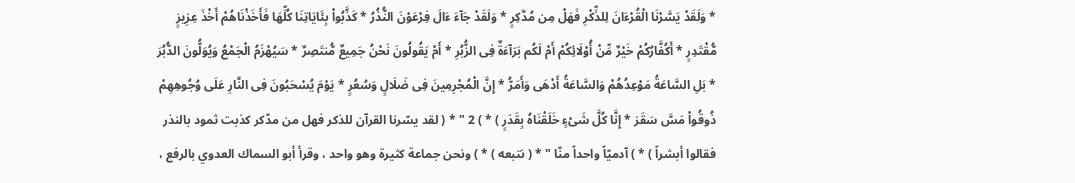* وَلَقَدْ يَسَّرْنَا الْقُرْءَانَ لِلذِّكْرِ فَهَلْ مِن مُدَّكِرٍ * وَلَقَدْ جَآءَ ءَالَ فِرْعَوْنَ النُّذُرُ * كَذَّبُواْ بِئَايَاتِنَا كُلِّهَا فَأَخَذْنَاهُمْ أَخْذَ عِزِيزٍ مُّقْتَدِرٍ * أَكُفَّارُكُمْ خَيْرٌ مِّنْ أُوْلَائِكُمْ أَمْ لَكُم بَرَآءَةٌ فِى الزُّبُرِ * أَمْ يَقُولُونَ نَحْنُ جَمِيعٌ مُّنتَصِرٌ * سَيُهْزَمُ الْجَمْعُ وَيُوَلُّونَ الدُّبُرَ * بَلِ السَّاعَةُ مَوْعِدُهُمْ وَالسَّاعَةُ أَدْهَى وَأَمَرُّ * إِنَّ الْمُجْرِمِينَ فِى ضَلَالٍ وَسُعُرٍ * يَوْمَ يُسْحَبُونَ فِى النَّارِ عَلَى وُجُوهِهِمْ ذُوقُواْ مَسَّ سَقَرَ * إِنَّا كُلَّ شَىْءٍ خَلَقْنَاهُ بِقَدَرٍ ) * ) 2 " * ( لقد يسّرنا القرآن للذكر فهل من مدّكر كذبت ثمود بالنذر فقالوا أبشراً ) * ) آدميّاً واحداً منّا " * ( نتبعه ) * ) ونحن جماعة كثيرة وهو واحد ، وقرأ أبو السماك العدوي بالرفع ،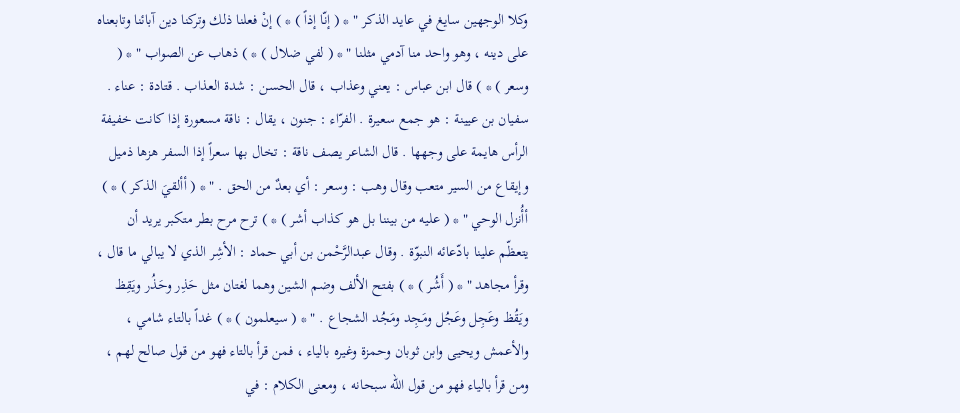وكلا الوجهين سايغ في عايد الذكر " * ( إنّا إذاً ) * ) إنْ فعلنا ذلك وتركنا دين آبائنا وتابعناه على دينه ، وهو واحد منا آدمي مثلنا " * ( لفي ضلال ) * ) ذهاب عن الصواب " * ( وسعر ) * ) قال ابن عباس : يعني وعذاب ، قال الحسن : شدة العذاب . قتادة : عناء . سفيان بن عيينة : هو جمع سعيرة . الفرّاء : جنون ، يقال : ناقة مسعورة إذا كانت خفيفة الرأس هايمة على وجهها . قال الشاعر يصف ناقة : تخال بها سعراً إذا السفر هزها ذميل وإيقاع من السير متعب وقال وهب : وسعر : أي بعدٌ من الحق . " * ( أألقيَ الذكر ) * ) أأُنزل الوحي " * ( عليه من بيننا بل هو كذاب أشر ) * ) ترح مرح بطر متكبر يريد أن يتعظّم علينا بادّعائه النبوّة . وقال عبدالرَّحْمن بن أبي حماد : الأشِر الذي لا يبالي ما قال ، وقرأ مجاهد " * ( أَشُر ) * ) بفتح الألف وضم الشين وهما لغتان مثل حَذِر وحَذُر ويَقِظ ويَقُظ وعَجِل وعَجُل ومَجِد ومَجُد الشجاع . " * ( سيعلمون ) * ) غداً بالتاء شامي ، والأعمش ويحيى وابن ثوبان وحمزة وغيره بالياء ، فمن قرأ بالتاء فهو من قول صالح لهم ، ومن قرأ بالياء فهو من قول الله سبحانه ، ومعنى الكلام : في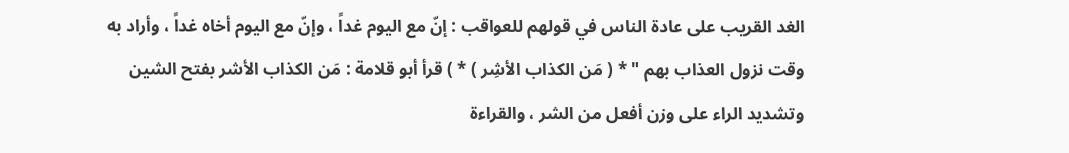الغد القريب على عادة الناس في قولهم للعواقب : إنّ مع اليوم غداً ، وإنّ مع اليوم أخاه غداً ، وأراد به وقت نزول العذاب بهم " * ( مَن الكذاب الأشِر ) * ) قرأ أبو قلامة : مَن الكذاب الأشر بفتح الشين وتشديد الراء على وزن أفعل من الشر ، والقراءة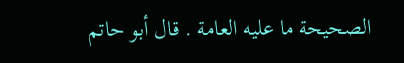الصحيحة ما عليه العامة . قال أبو حاتم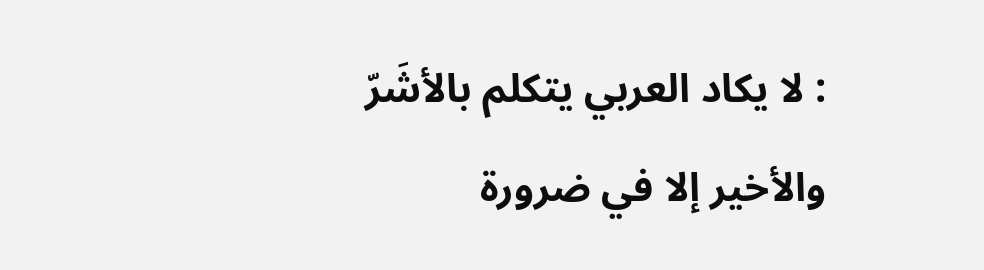: لا يكاد العربي يتكلم بالأشَرّ والأخير إلا في ضرورة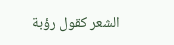الشعر كقول رؤبة